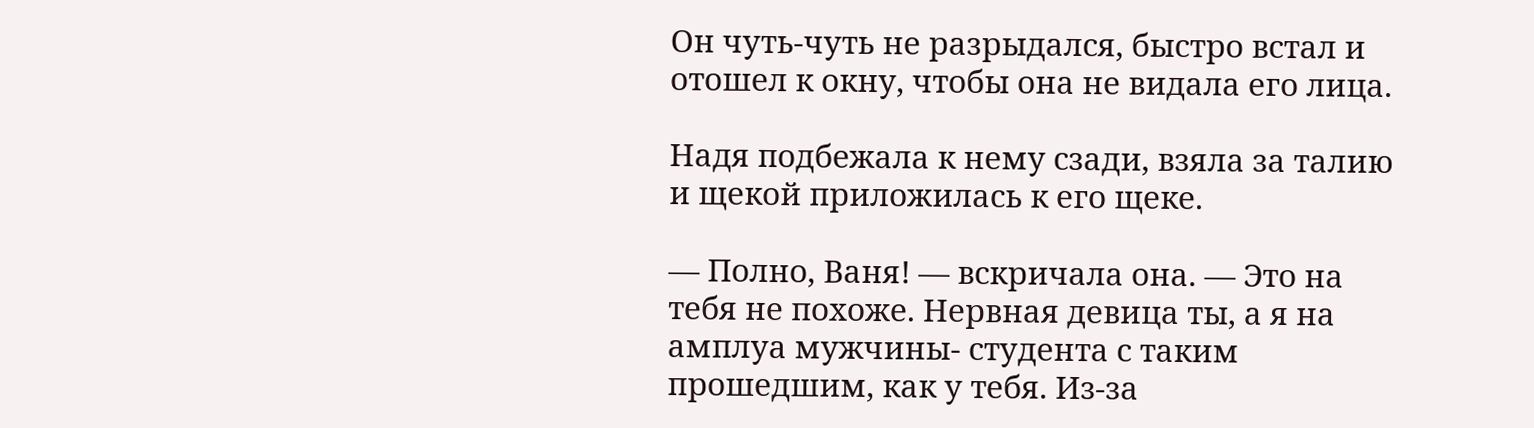Он чуть-чуть не разрыдался, быстро встал и отошел к окну, чтобы она не видала его лица.

Надя подбежала к нему сзади, взяла за талию и щекой приложилась к его щеке.

— Полно, Ваня! — вскричала она. — Это на тебя не похоже. Нервная девица ты, а я на амплуа мужчины- студента с таким прошедшим, как у тебя. Из-за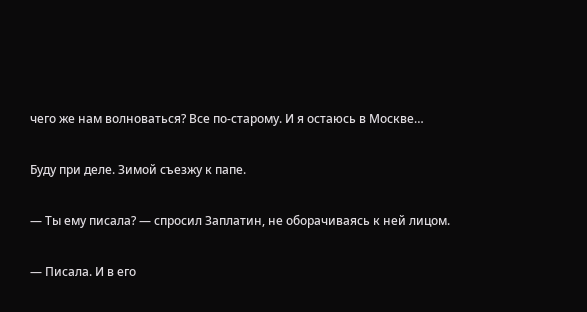чего же нам волноваться? Все по-старому. И я остаюсь в Москве…

Буду при деле. Зимой съезжу к папе.

— Ты ему писала? — спросил Заплатин, не оборачиваясь к ней лицом.

— Писала. И в его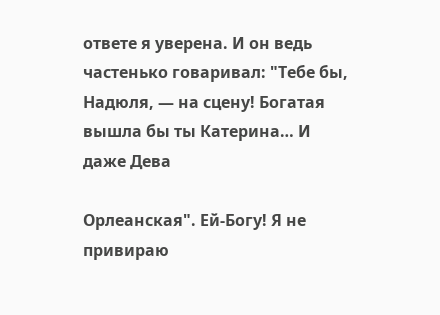ответе я уверена. И он ведь частенько говаривал: "Тебе бы, Надюля, — на сцену! Богатая вышла бы ты Катерина… И даже Дева

Орлеанская". Ей-Богу! Я не привираю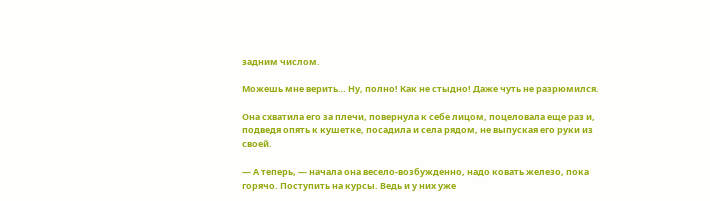задним числом.

Можешь мне верить… Ну, полно! Как не стыдно! Даже чуть не разрюмился.

Она схватила его за плечи, повернула к себе лицом, поцеловала еще раз и, подведя опять к кушетке, посадила и села рядом, не выпуская его руки из своей.

— А теперь, — начала она весело-возбужденно, надо ковать железо, пока горячо. Поступить на курсы. Ведь и у них уже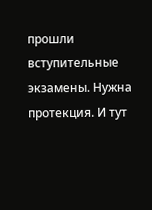прошли вступительные экзамены. Нужна протекция. И тут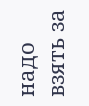надо взять за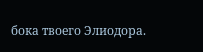бока твоего Элиодора.